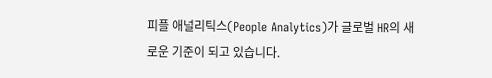피플 애널리틱스(People Analytics)가 글로벌 HR의 새로운 기준이 되고 있습니다.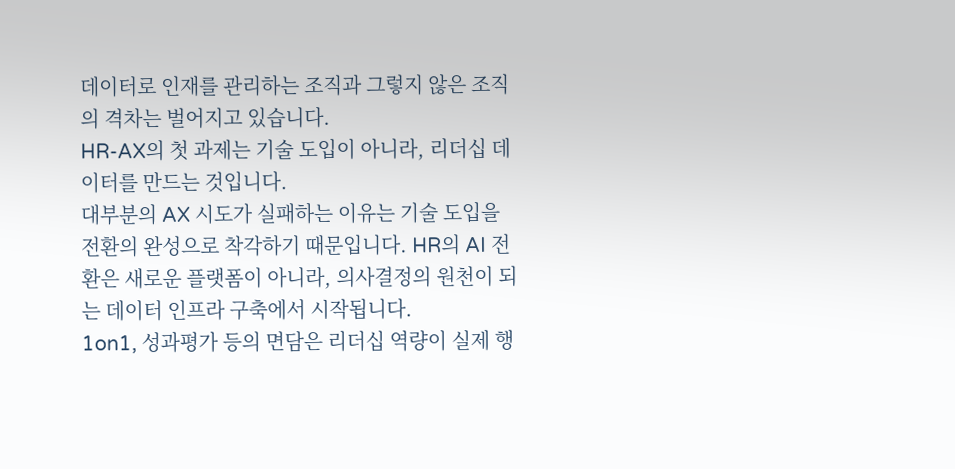데이터로 인재를 관리하는 조직과 그렇지 않은 조직의 격차는 벌어지고 있습니다.
HR-AX의 첫 과제는 기술 도입이 아니라, 리더십 데이터를 만드는 것입니다.
대부분의 AX 시도가 실패하는 이유는 기술 도입을 전환의 완성으로 착각하기 때문입니다. HR의 AI 전환은 새로운 플랫폼이 아니라, 의사결정의 원천이 되는 데이터 인프라 구축에서 시작됩니다.
1on1, 성과평가 등의 면담은 리더십 역량이 실제 행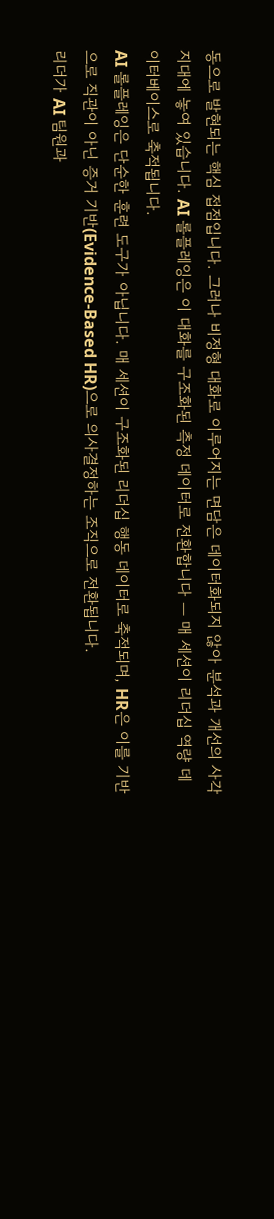동으로 발현되는 핵심 접점입니다. 그러나 비정형 대화로 이루어지는 면담은 데이터화되지 않아 분석과 개선의 사각지대에 놓여 있습니다. AI 롤플레잉은 이 대화를 구조화된 측정 데이터로 전환합니다 — 매 세션이 리더십 역량 데이터베이스로 축적됩니다.
AI 롤플레잉은 단순한 훈련 도구가 아닙니다. 매 세션이 구조화된 리더십 행동 데이터로 축적되며, HR은 이를 기반으로 직관이 아닌 증거 기반(Evidence-Based HR)으로 의사결정하는 조직으로 전환됩니다.
리더가 AI 팀원과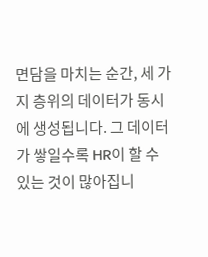면담을 마치는 순간, 세 가지 층위의 데이터가 동시에 생성됩니다. 그 데이터가 쌓일수록 HR이 할 수 있는 것이 많아집니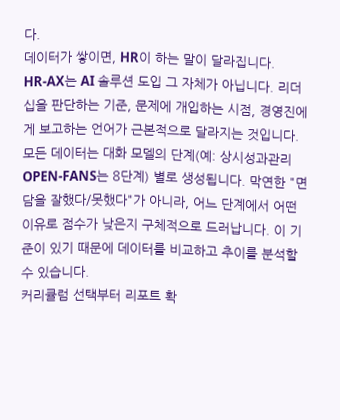다.
데이터가 쌓이면, HR이 하는 말이 달라집니다.
HR-AX는 AI 솔루션 도입 그 자체가 아닙니다. 리더십을 판단하는 기준, 문제에 개입하는 시점, 경영진에게 보고하는 언어가 근본적으로 달라지는 것입니다.
모든 데이터는 대화 모델의 단계(예: 상시성과관리 OPEN-FANS는 8단계) 별로 생성됩니다. 막연한 "면담을 잘했다/못했다"가 아니라, 어느 단계에서 어떤 이유로 점수가 낮은지 구체적으로 드러납니다. 이 기준이 있기 때문에 데이터를 비교하고 추이를 분석할 수 있습니다.
커리큘럼 선택부터 리포트 확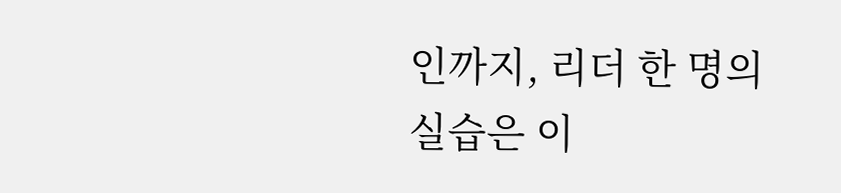인까지, 리더 한 명의 실습은 이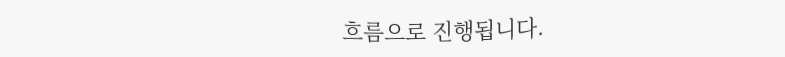흐름으로 진행됩니다.